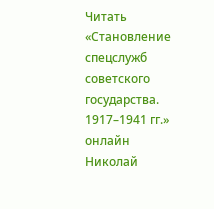Читать «Становление спецслужб советского государства. 1917–1941 гг.» онлайн
Николай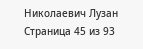Николаевич Лузан
Страница 45 из 93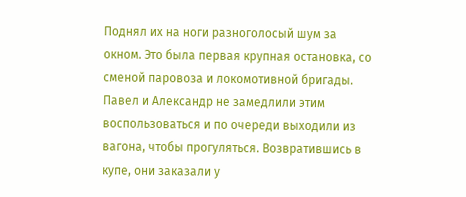Поднял их на ноги разноголосый шум за окном. Это была первая крупная остановка, со сменой паровоза и локомотивной бригады. Павел и Александр не замедлили этим воспользоваться и по очереди выходили из вагона, чтобы прогуляться. Возвратившись в купе, они заказали у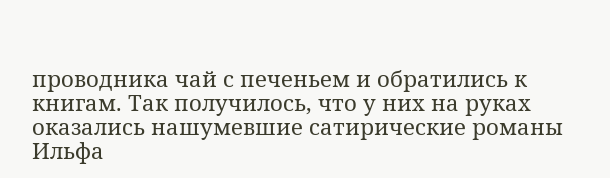проводника чай с печеньем и обратились к книгам. Так получилось, что у них на руках оказались нашумевшие сатирические романы Ильфа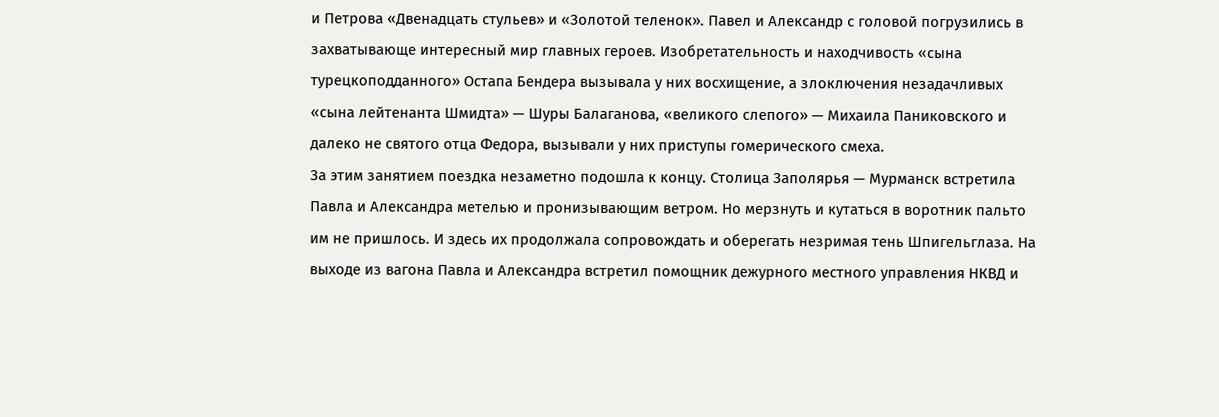и Петрова «Двенадцать стульев» и «Золотой теленок». Павел и Александр с головой погрузились в захватывающе интересный мир главных героев. Изобретательность и находчивость «сына турецкоподданного» Остапа Бендера вызывала у них восхищение, а злоключения незадачливых «сына лейтенанта Шмидта» — Шуры Балаганова, «великого слепого» — Михаила Паниковского и далеко не святого отца Федора, вызывали у них приступы гомерического смеха.
За этим занятием поездка незаметно подошла к концу. Столица Заполярья — Мурманск встретила Павла и Александра метелью и пронизывающим ветром. Но мерзнуть и кутаться в воротник пальто им не пришлось. И здесь их продолжала сопровождать и оберегать незримая тень Шпигельглаза. На выходе из вагона Павла и Александра встретил помощник дежурного местного управления НКВД и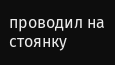проводил на стоянку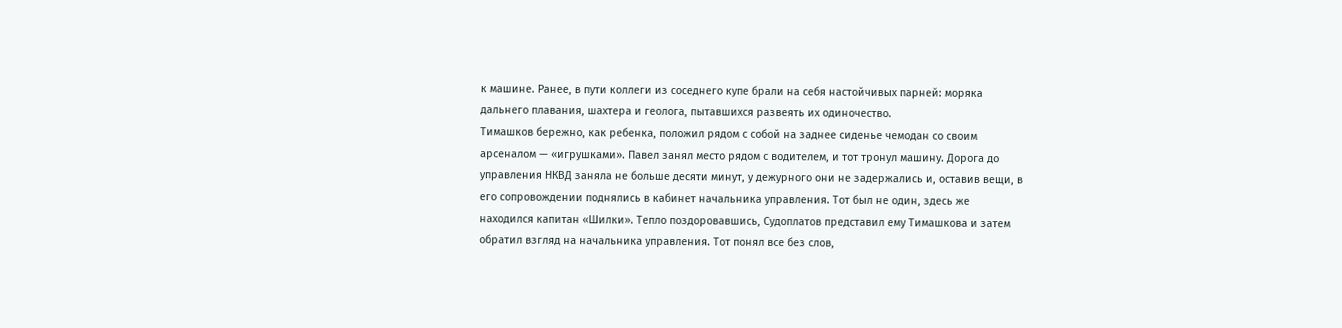к машине. Ранее, в пути коллеги из соседнего купе брали на себя настойчивых парней: моряка дальнего плавания, шахтера и геолога, пытавшихся развеять их одиночество.
Тимашков бережно, как ребенка, положил рядом с собой на заднее сиденье чемодан со своим арсеналом — «игрушками». Павел занял место рядом с водителем, и тот тронул машину. Дорога до управления НКВД заняла не больше десяти минут, у дежурного они не задержались и, оставив вещи, в его сопровождении поднялись в кабинет начальника управления. Тот был не один, здесь же находился капитан «Шилки». Тепло поздоровавшись, Судоплатов представил ему Тимашкова и затем обратил взгляд на начальника управления. Тот понял все без слов,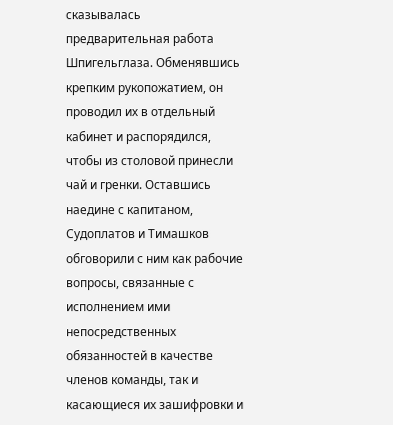сказывалась предварительная работа Шпигельглаза. Обменявшись крепким рукопожатием, он проводил их в отдельный кабинет и распорядился, чтобы из столовой принесли чай и гренки. Оставшись наедине с капитаном, Судоплатов и Тимашков обговорили с ним как рабочие вопросы, связанные с исполнением ими непосредственных обязанностей в качестве членов команды, так и касающиеся их зашифровки и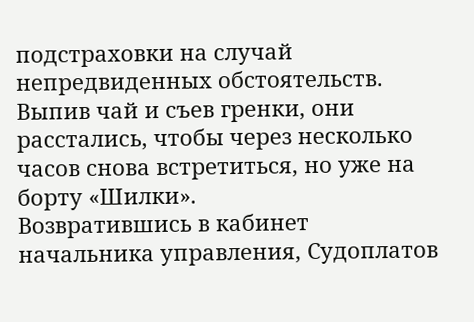подстраховки на случай непредвиденных обстоятельств. Выпив чай и съев гренки, они расстались, чтобы через несколько часов снова встретиться, но уже на борту «Шилки».
Возвратившись в кабинет начальника управления, Судоплатов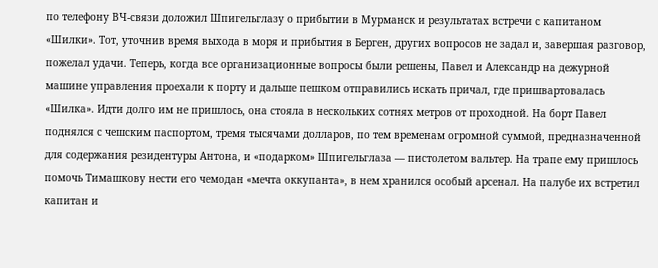по телефону ВЧ-связи доложил Шпигельглазу о прибытии в Мурманск и результатах встречи с капитаном «Шилки». Тот, уточнив время выхода в моря и прибытия в Берген, других вопросов не задал и, завершая разговор, пожелал удачи. Теперь, когда все организационные вопросы были решены, Павел и Александр на дежурной машине управления проехали к порту и дальше пешком отправились искать причал, где пришвартовалась «Шилка». Идти долго им не пришлось, она стояла в нескольких сотнях метров от проходной. На борт Павел поднялся с чешским паспортом, тремя тысячами долларов, по тем временам огромной суммой, предназначенной для содержания резидентуры Антона, и «подарком» Шпигельглаза — пистолетом вальтер. На трапе ему пришлось помочь Тимашкову нести его чемодан «мечта оккупанта», в нем хранился особый арсенал. На палубе их встретил капитан и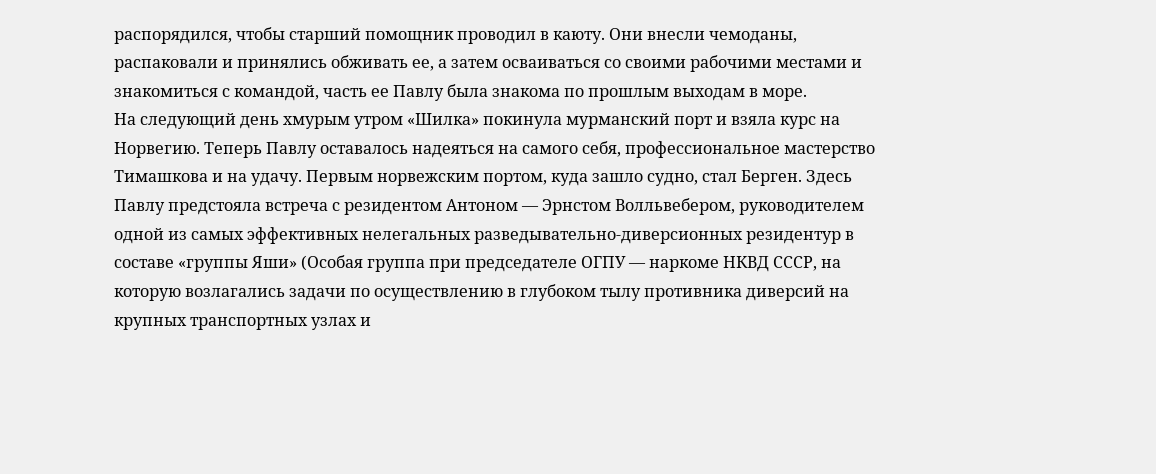распорядился, чтобы старший помощник проводил в каюту. Они внесли чемоданы, распаковали и принялись обживать ее, а затем осваиваться со своими рабочими местами и знакомиться с командой, часть ее Павлу была знакома по прошлым выходам в море.
На следующий день хмурым утром «Шилка» покинула мурманский порт и взяла курс на Норвегию. Теперь Павлу оставалось надеяться на самого себя, профессиональное мастерство Тимашкова и на удачу. Первым норвежским портом, куда зашло судно, стал Берген. Здесь Павлу предстояла встреча с резидентом Антоном — Эрнстом Волльвебером, руководителем одной из самых эффективных нелегальных разведывательно-диверсионных резидентур в составе «группы Яши» (Особая группа при председателе ОГПУ — наркоме НКВД СССР, на которую возлагались задачи по осуществлению в глубоком тылу противника диверсий на крупных транспортных узлах и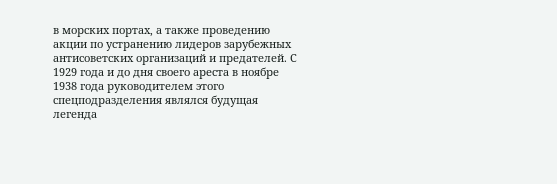в морских портах, а также проведению акции по устранению лидеров зарубежных антисоветских организаций и предателей. С 1929 года и до дня своего ареста в ноябре 1938 года руководителем этого спецподразделения являлся будущая легенда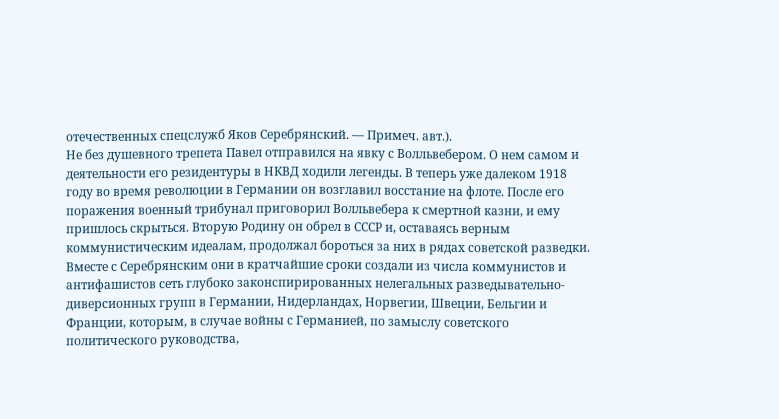отечественных спецслужб Яков Серебрянский. — Примеч. авт.).
Не без душевного трепета Павел отправился на явку с Волльвебером. О нем самом и деятельности его резидентуры в НКВД ходили легенды. В теперь уже далеком 1918 году во время революции в Германии он возглавил восстание на флоте. После его поражения военный трибунал приговорил Волльвебера к смертной казни, и ему пришлось скрыться. Вторую Родину он обрел в СССР и, оставаясь верным коммунистическим идеалам, продолжал бороться за них в рядах советской разведки. Вместе с Серебрянским они в кратчайшие сроки создали из числа коммунистов и антифашистов сеть глубоко законспирированных нелегальных разведывательно-диверсионных групп в Германии, Нидерландах, Норвегии, Швеции, Бельгии и Франции, которым, в случае войны с Германией, по замыслу советского политического руководства,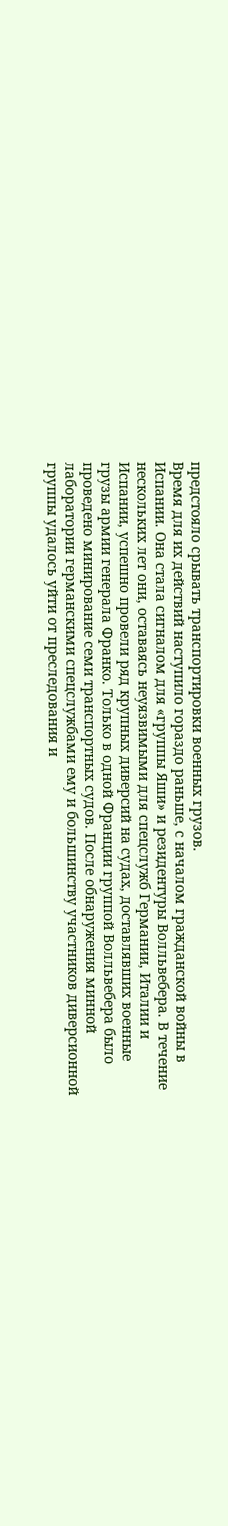предстояло срывать транспортировки военных грузов.
Время для их действий наступило гораздо раньше, с началом гражданской войны в Испании. Она стала сигналом для «группы Яши» и резидентуры Волльвебера. В течение нескольких лет они, оставаясь неуязвимыми для спецслужб Германии, Италии и Испании, успешно провели ряд крупных диверсий на судах, доставлявших военные грузы армии генерала Франко. Только в одной Франции группой Волльвебера было проведено минирование семи транспортных судов. После обнаружения минной лаборатории германскими спецслужбами ему и большинству участников диверсионной группы удалось уйти от преследования и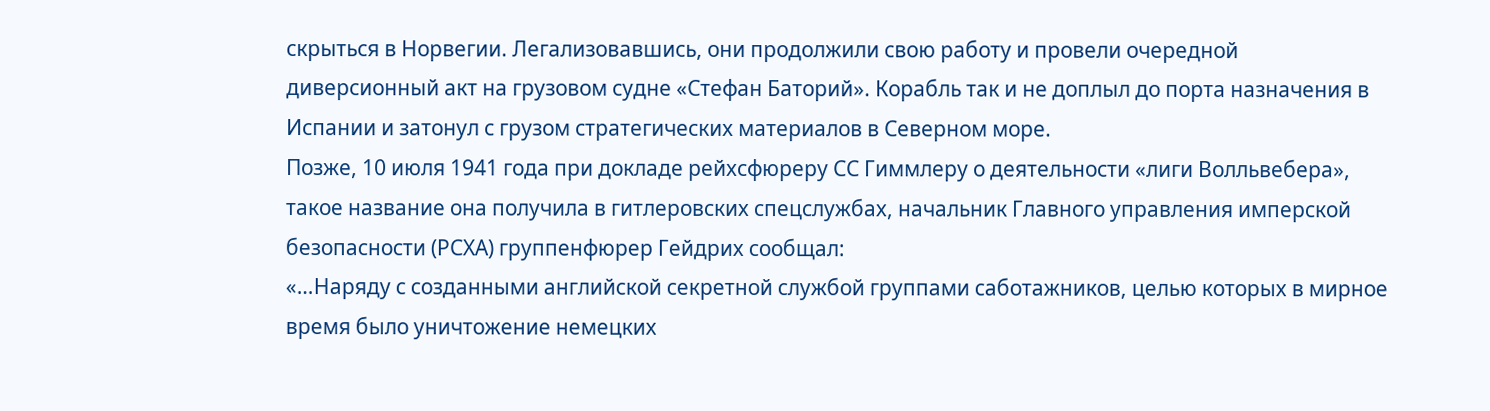скрыться в Норвегии. Легализовавшись, они продолжили свою работу и провели очередной диверсионный акт на грузовом судне «Стефан Баторий». Корабль так и не доплыл до порта назначения в Испании и затонул с грузом стратегических материалов в Северном море.
Позже, 10 июля 1941 года при докладе рейхсфюреру СС Гиммлеру о деятельности «лиги Волльвебера», такое название она получила в гитлеровских спецслужбах, начальник Главного управления имперской безопасности (РСХА) группенфюрер Гейдрих сообщал:
«…Наряду с созданными английской секретной службой группами саботажников, целью которых в мирное время было уничтожение немецких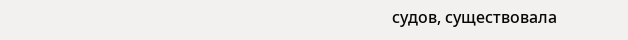судов, существовала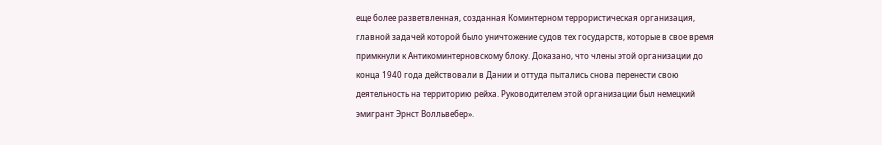еще более разветвленная, созданная Коминтерном террористическая организация, главной задачей которой было уничтожение судов тех государств, которые в свое время примкнули к Антикоминтерновскому блоку. Доказано, что члены этой организации до конца 1940 года действовали в Дании и оттуда пытались снова перенести свою деятельность на территорию рейха. Руководителем этой организации был немецкий эмигрант Эрнст Волльвебер».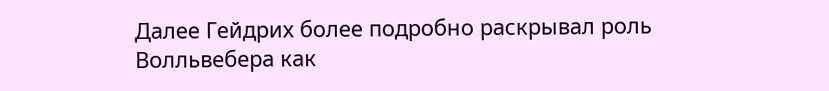Далее Гейдрих более подробно раскрывал роль Волльвебера как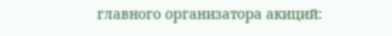главного организатора акиций: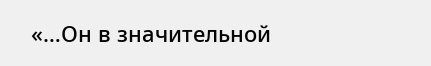«…Он в значительной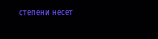степени несет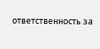ответственность за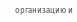организацию и